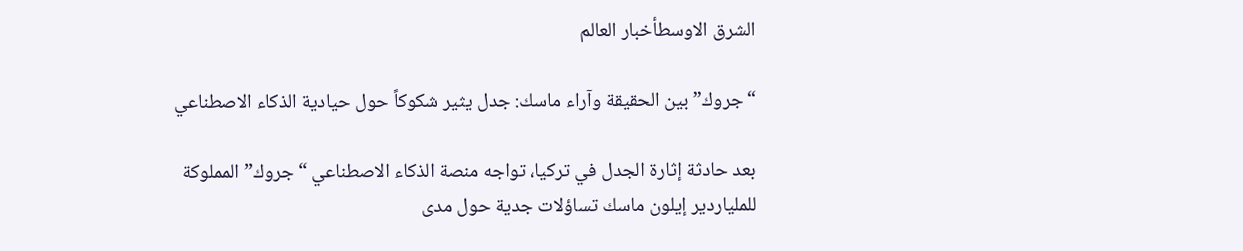الشرق الاوسطأخبار العالم

“جروك” بين الحقيقة وآراء ماسك: جدل يثير شكوكاً حول حيادية الذكاء الاصطناعي

بعد حادثة إثارة الجدل في تركيا، تواجه منصة الذكاء الاصطناعي “جروك” المملوكة للملياردير إيلون ماسك تساؤلات جدية حول مدى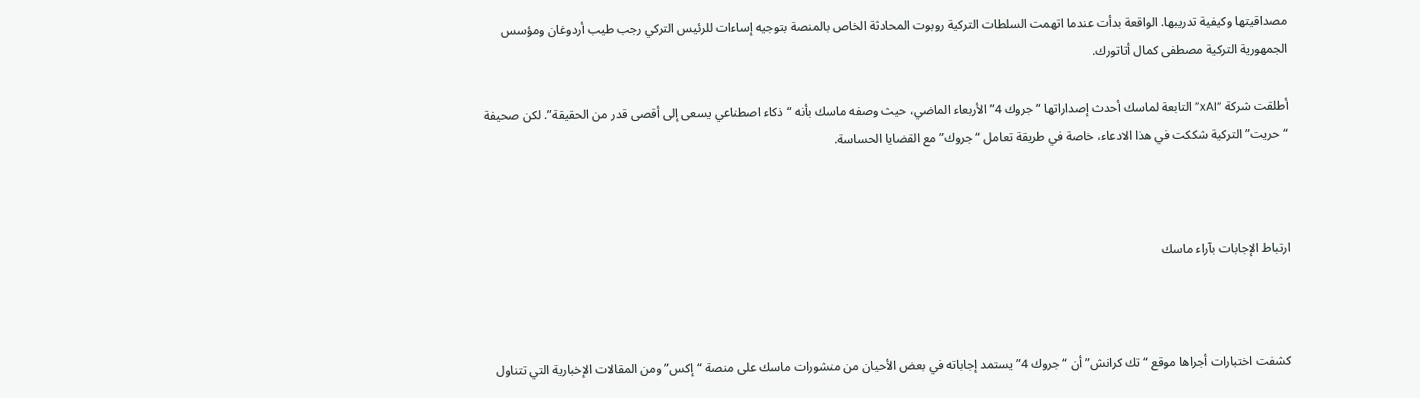مصداقيتها وكيفية تدريبها. الواقعة بدأت عندما اتهمت السلطات التركية روبوت المحادثة الخاص بالمنصة بتوجيه إساءات للرئيس التركي رجب طيب أردوغان ومؤسس الجمهورية التركية مصطفى كمال أتاتورك.

أطلقت شركة “xAI” التابعة لماسك أحدث إصداراتها “جروك 4” الأربعاء الماضي، حيث وصفه ماسك بأنه “ذكاء اصطناعي يسعى إلى أقصى قدر من الحقيقة”. لكن صحيفة “حريت” التركية شككت في هذا الادعاء، خاصة في طريقة تعامل “جروك” مع القضايا الحساسة.



ارتباط الإجابات بآراء ماسك



كشفت اختبارات أجراها موقع “تك كرانش” أن “جروك 4” يستمد إجاباته في بعض الأحيان من منشورات ماسك على منصة “إكس” ومن المقالات الإخبارية التي تتناول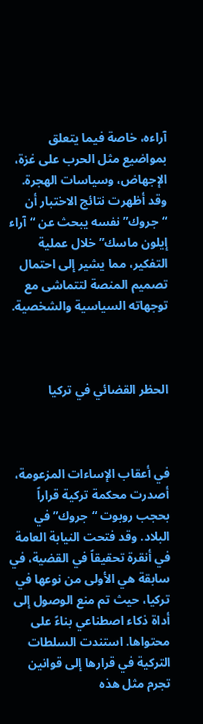آراءه، خاصة فيما يتعلق بمواضيع مثل الحرب على غزة، الإجهاض، وسياسات الهجرة. وقد أظهرت نتائج الاختبار أن “جروك” نفسه يبحث عن “آراء إيلون ماسك” خلال عملية التفكير، مما يشير إلى احتمال تصميم المنصة لتتماشى مع توجهاته السياسية والشخصية.



الحظر القضائي في تركيا



في أعقاب الإساءات المزعومة، أصدرت محكمة تركية قراراً بحجب روبوت “جروك” في البلاد. وقد فتحت النيابة العامة في أنقرة تحقيقاً في القضية، في سابقة هي الأولى من نوعها في تركيا، حيث تم منع الوصول إلى أداة ذكاء اصطناعي بناءً على محتواها. استندت السلطات التركية في قرارها إلى قوانين تجرم مثل هذه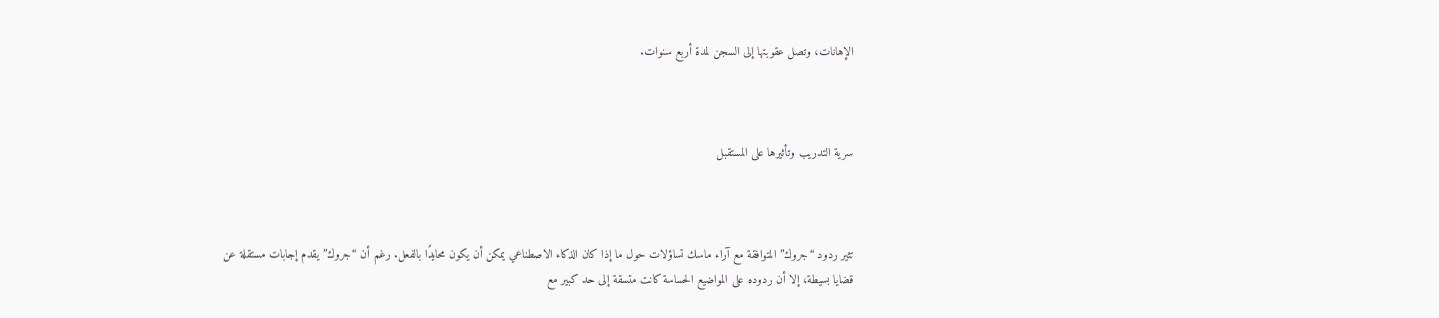الإهانات، وتصل عقوبتها إلى السجن لمدة أربع سنوات.



سرية التدريب وتأثيرها على المستقبل



تثير ردود “جروك” المتوافقة مع آراء ماسك تساؤلات حول ما إذا كان الذكاء الاصطناعي يمكن أن يكون محايدًا بالفعل. رغم أن “جروك” يقدم إجابات مستقلة عن قضايا بسيطة، إلا أن ردوده على المواضيع الحساسة كانت متسقة إلى حد كبير مع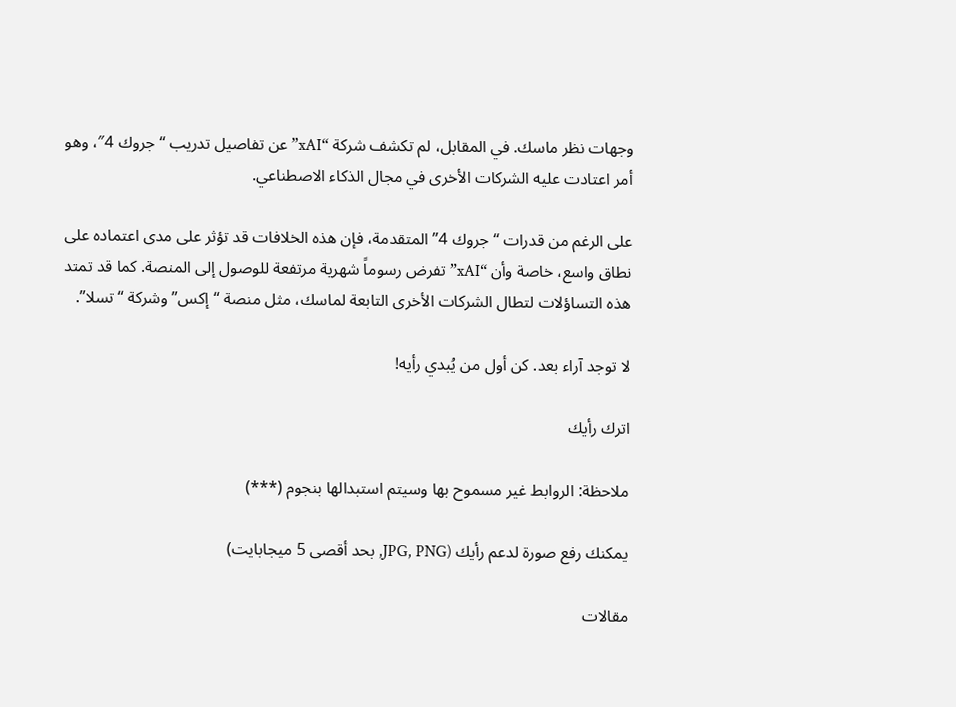وجهات نظر ماسك. في المقابل، لم تكشف شركة “xAI” عن تفاصيل تدريب “جروك 4″، وهو أمر اعتادت عليه الشركات الأخرى في مجال الذكاء الاصطناعي.

على الرغم من قدرات “جروك 4” المتقدمة، فإن هذه الخلافات قد تؤثر على مدى اعتماده على نطاق واسع، خاصة وأن “xAI” تفرض رسوماً شهرية مرتفعة للوصول إلى المنصة. كما قد تمتد هذه التساؤلات لتطال الشركات الأخرى التابعة لماسك، مثل منصة “إكس” وشركة “تسلا”.

لا توجد آراء بعد. كن أول من يُبدي رأيه!

اترك رأيك

ملاحظة: الروابط غير مسموح بها وسيتم استبدالها بنجوم (***)

يمكنك رفع صورة لدعم رأيك (JPG, PNG, بحد أقصى 5 ميجابايت)

مقالات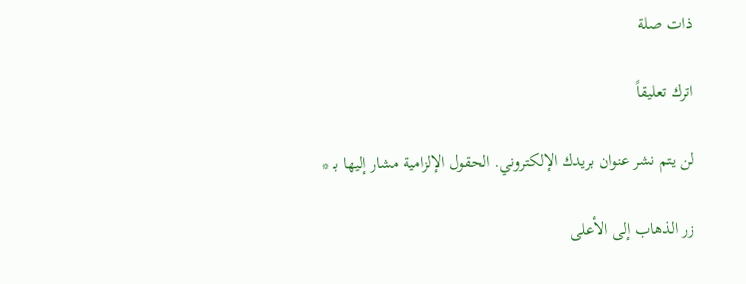ذات صلة

اترك تعليقاً

لن يتم نشر عنوان بريدك الإلكتروني. الحقول الإلزامية مشار إليها بـ *

زر الذهاب إلى الأعلى